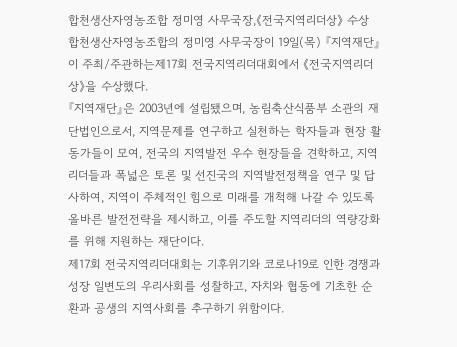합천생산자영농조합 정미영 사무국장,《전국지역리더상》 수상
합천생산자영농조합의 정미영 사무국장이 19일(목) 『지역재단』이 주최/주관하는제17회 전국지역리더대회에서 《전국지역리더상》을 수상했다.
『지역재단』은 2003년에 설립됐으며, 농림축산식품부 소관의 재단법인으로서, 지역문제를 연구하고 실천하는 학자들과 현장 활동가들이 모여, 전국의 지역발전 우수 현장들을 견학하고, 지역리더들과 폭넓은 토론 및 선진국의 지역발전정책을 연구 및 답사하여, 지역이 주체적인 힘으로 미래를 개척해 나갈 수 있도록 올바른 발전전략을 제시하고, 이를 주도할 지역리더의 역량강화를 위해 지원하는 재단이다.
제17회 전국지역리더대회는 기후위기와 코로나19로 인한 경쟁과 성장 일변도의 우리사회를 성찰하고, 자치와 협동에 기초한 순환과 공생의 지역사회를 추구하기 위함이다.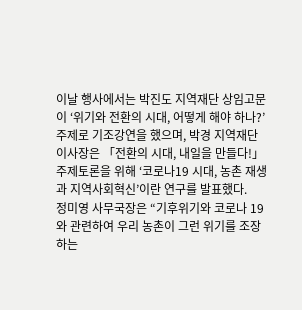이날 행사에서는 박진도 지역재단 상임고문이 ‘위기와 전환의 시대, 어떻게 해야 하나?’ 주제로 기조강연을 했으며, 박경 지역재단 이사장은 「전환의 시대, 내일을 만들다!」 주제토론을 위해 ‘코로나19 시대, 농촌 재생과 지역사회혁신’이란 연구를 발표했다.
정미영 사무국장은 “기후위기와 코로나 19와 관련하여 우리 농촌이 그런 위기를 조장하는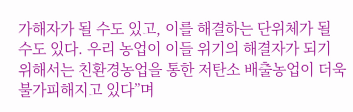가해자가 될 수도 있고, 이를 해결하는 단위체가 될 수도 있다. 우리 농업이 이들 위기의 해결자가 되기 위해서는 친환경농업을 통한 저탄소 배출농업이 더욱 불가피해지고 있다”며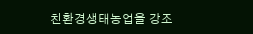친환경생태농업을 강조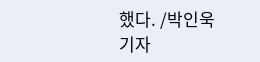했다. /박인욱 기자